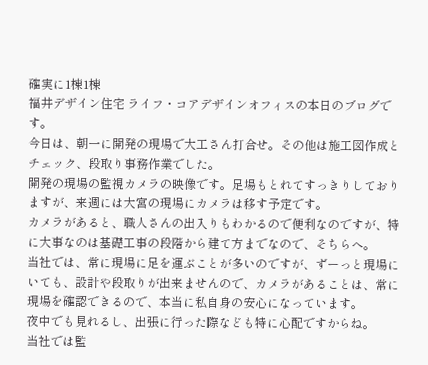確実に1棟1棟
福井デザイン住宅 ライフ・コアデザインオフィスの本日のブログです。
今日は、朝一に開発の現場で大工さん打合せ。その他は施工図作成とチェック、段取り事務作業でした。
開発の現場の監視カメラの映像です。足場もとれてすっきりしておりますが、来週には大宮の現場にカメラは移す予定です。
カメラがあると、職人さんの出入りもわかるので便利なのですが、特に大事なのは基礎工事の段階から建て方までなので、そちらへ。
当社では、常に現場に足を運ぶことが多いのですが、ずーっと現場にいても、設計や段取りが出来ませんので、カメラがあることは、常に現場を確認できるので、本当に私自身の安心になっています。
夜中でも見れるし、出張に行った際なども特に心配ですからね。
当社では監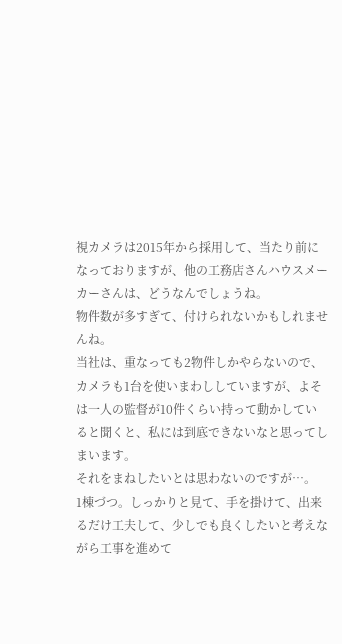視カメラは2015年から採用して、当たり前になっておりますが、他の工務店さんハウスメーカーさんは、どうなんでしょうね。
物件数が多すぎて、付けられないかもしれませんね。
当社は、重なっても2物件しかやらないので、カメラも1台を使いまわししていますが、よそは一人の監督が10件くらい持って動かしていると聞くと、私には到底できないなと思ってしまいます。
それをまねしたいとは思わないのですが…。
1棟づつ。しっかりと見て、手を掛けて、出来るだけ工夫して、少しでも良くしたいと考えながら工事を進めて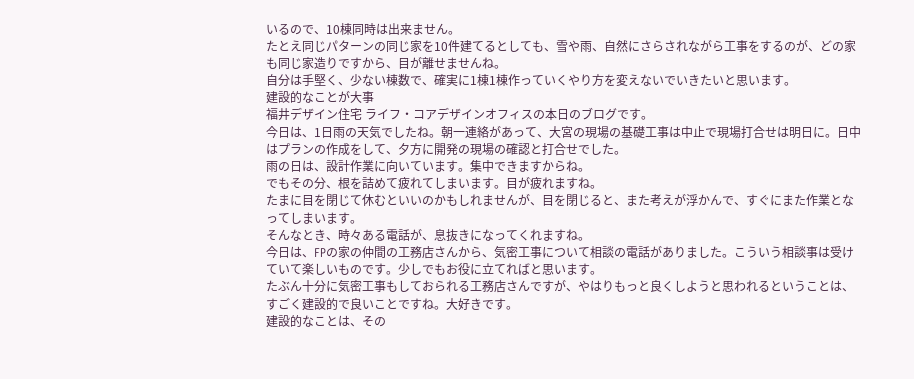いるので、10棟同時は出来ません。
たとえ同じパターンの同じ家を10件建てるとしても、雪や雨、自然にさらされながら工事をするのが、どの家も同じ家造りですから、目が離せませんね。
自分は手堅く、少ない棟数で、確実に1棟1棟作っていくやり方を変えないでいきたいと思います。
建設的なことが大事
福井デザイン住宅 ライフ・コアデザインオフィスの本日のブログです。
今日は、1日雨の天気でしたね。朝一連絡があって、大宮の現場の基礎工事は中止で現場打合せは明日に。日中はプランの作成をして、夕方に開発の現場の確認と打合せでした。
雨の日は、設計作業に向いています。集中できますからね。
でもその分、根を詰めて疲れてしまいます。目が疲れますね。
たまに目を閉じて休むといいのかもしれませんが、目を閉じると、また考えが浮かんで、すぐにまた作業となってしまいます。
そんなとき、時々ある電話が、息抜きになってくれますね。
今日は、FPの家の仲間の工務店さんから、気密工事について相談の電話がありました。こういう相談事は受けていて楽しいものです。少しでもお役に立てればと思います。
たぶん十分に気密工事もしておられる工務店さんですが、やはりもっと良くしようと思われるということは、すごく建設的で良いことですね。大好きです。
建設的なことは、その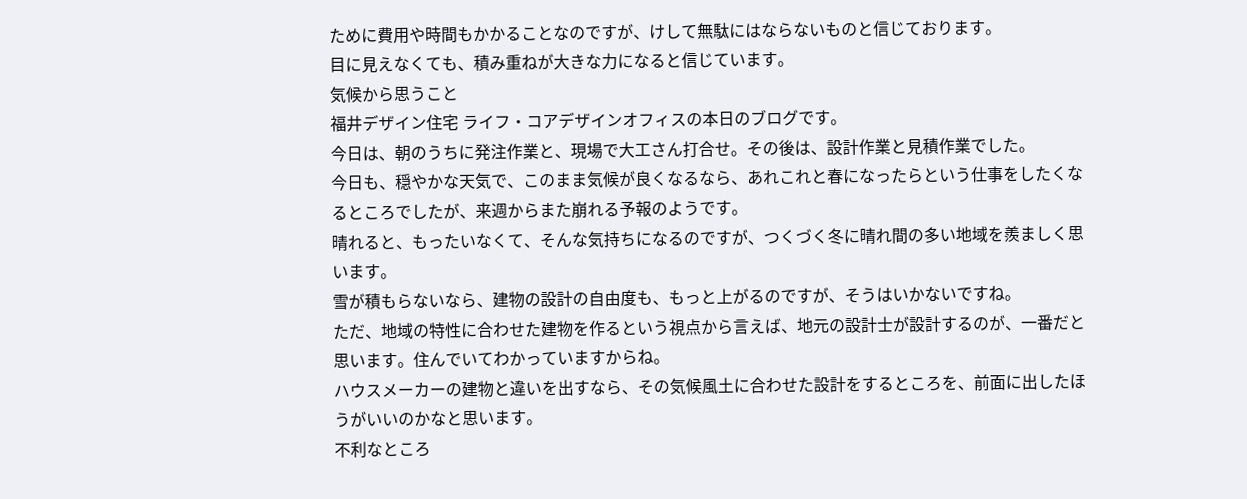ために費用や時間もかかることなのですが、けして無駄にはならないものと信じております。
目に見えなくても、積み重ねが大きな力になると信じています。
気候から思うこと
福井デザイン住宅 ライフ・コアデザインオフィスの本日のブログです。
今日は、朝のうちに発注作業と、現場で大工さん打合せ。その後は、設計作業と見積作業でした。
今日も、穏やかな天気で、このまま気候が良くなるなら、あれこれと春になったらという仕事をしたくなるところでしたが、来週からまた崩れる予報のようです。
晴れると、もったいなくて、そんな気持ちになるのですが、つくづく冬に晴れ間の多い地域を羨ましく思います。
雪が積もらないなら、建物の設計の自由度も、もっと上がるのですが、そうはいかないですね。
ただ、地域の特性に合わせた建物を作るという視点から言えば、地元の設計士が設計するのが、一番だと思います。住んでいてわかっていますからね。
ハウスメーカーの建物と違いを出すなら、その気候風土に合わせた設計をするところを、前面に出したほうがいいのかなと思います。
不利なところ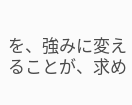を、強みに変えることが、求め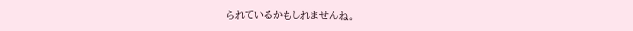られているかもしれませんね。